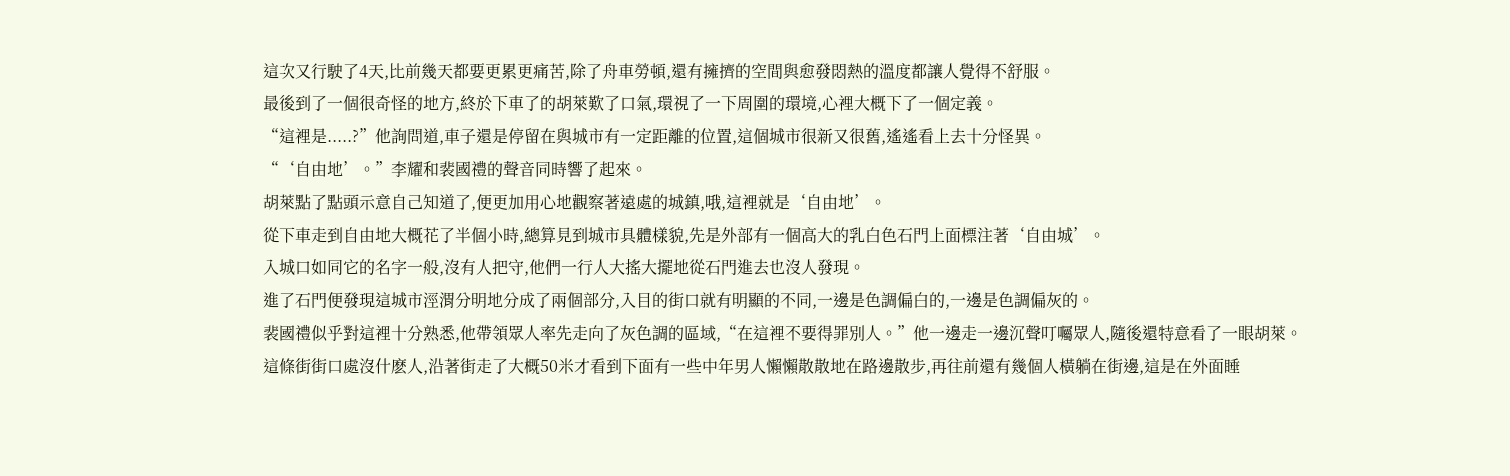這次又行駛了4天,比前幾天都要更累更痛苦,除了舟車勞頓,還有擁擠的空間與愈發悶熱的溫度都讓人覺得不舒服。
最後到了一個很奇怪的地方,終於下車了的胡萊歎了口氣,環視了一下周圍的環境,心裡大概下了一個定義。
“這裡是.....?”他詢問道,車子還是停留在與城市有一定距離的位置,這個城市很新又很舊,遙遙看上去十分怪異。
“‘自由地’。”李耀和裴國禮的聲音同時響了起來。
胡萊點了點頭示意自己知道了,便更加用心地觀察著遠處的城鎮,哦,這裡就是‘自由地’。
從下車走到自由地大概花了半個小時,總算見到城市具體樣貌,先是外部有一個高大的乳白色石門上面標注著‘自由城’。
入城口如同它的名字一般,沒有人把守,他們一行人大搖大擺地從石門進去也沒人發現。
進了石門便發現這城市涇渭分明地分成了兩個部分,入目的街口就有明顯的不同,一邊是色調偏白的,一邊是色調偏灰的。
裴國禮似乎對這裡十分熟悉,他帶領眾人率先走向了灰色調的區域,“在這裡不要得罪別人。”他一邊走一邊沉聲叮囑眾人,隨後還特意看了一眼胡萊。
這條街街口處沒什麽人,沿著街走了大概50米才看到下面有一些中年男人懶懶散散地在路邊散步,再往前還有幾個人橫躺在街邊,這是在外面睡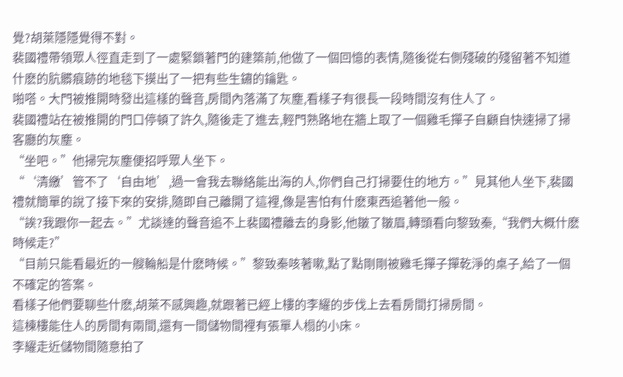覺?胡萊隱隱覺得不對。
裴國禮帶領眾人徑直走到了一處緊鎖著門的建築前,他做了一個回憶的表情,隨後從右側殘破的殘留著不知道什麽的肮髒痕跡的地毯下摸出了一把有些生鏽的鑰匙。
啪嗒。大門被推開時發出這樣的聲音,房間內落滿了灰塵,看樣子有很長一段時間沒有住人了。
裴國禮站在被推開的門口停頓了許久,隨後走了進去,輕門熟路地在牆上取了一個雞毛撣子自顧自快速掃了掃客廳的灰塵。
“坐吧。”他掃完灰塵便招呼眾人坐下。
“‘清繳’管不了‘自由地’,過一會我去聯絡能出海的人,你們自己打掃要住的地方。”見其他人坐下,裴國禮就簡單的說了接下來的安排,隨即自己離開了這裡,像是害怕有什麽東西追著他一般。
“誒?我跟你一起去。”尤談達的聲音追不上裴國禮離去的身影,他皺了皺眉,轉頭看向黎致秦,“我們大概什麽時候走?”
“目前只能看最近的一艘輪船是什麽時候。”黎致秦咳著嗽,點了點剛剛被雞毛撣子撣乾淨的桌子,給了一個不確定的答案。
看樣子他們要聊些什麽,胡萊不感興趣,就跟著已經上樓的李耀的步伐上去看房間打掃房間。
這棟樓能住人的房間有兩間,還有一間儲物間裡有張單人榻的小床。
李耀走近儲物間隨意拍了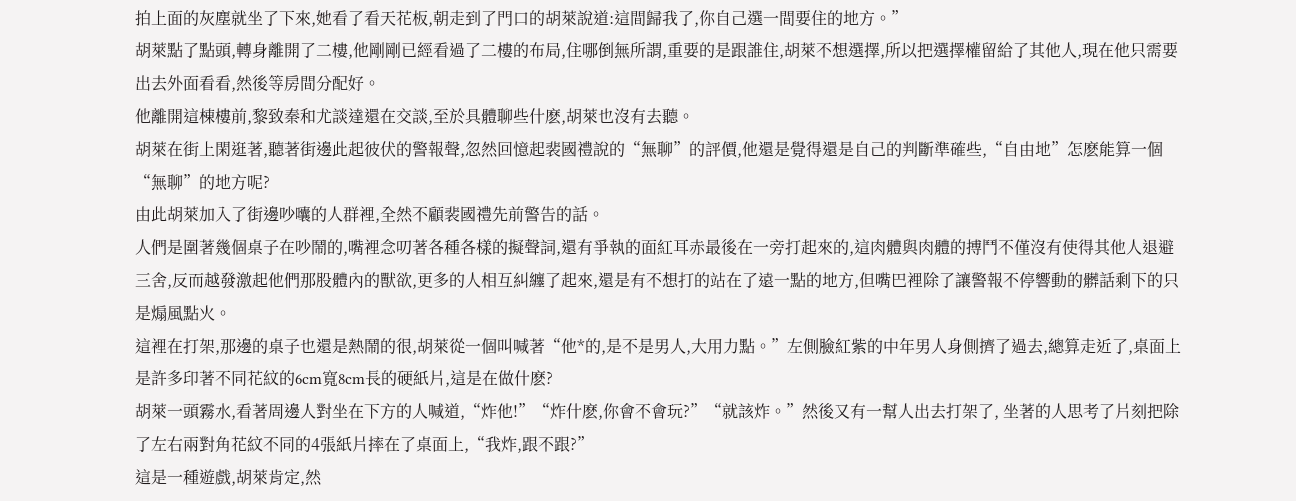拍上面的灰塵就坐了下來,她看了看天花板,朝走到了門口的胡萊說道:這間歸我了,你自己選一間要住的地方。”
胡萊點了點頭,轉身離開了二樓,他剛剛已經看過了二樓的布局,住哪倒無所謂,重要的是跟誰住,胡萊不想選擇,所以把選擇權留給了其他人,現在他只需要出去外面看看,然後等房間分配好。
他離開這棟樓前,黎致秦和尤談達還在交談,至於具體聊些什麽,胡萊也沒有去聽。
胡萊在街上閑逛著,聽著街邊此起彼伏的警報聲,忽然回憶起裴國禮說的“無聊”的評價,他還是覺得還是自己的判斷準確些,“自由地”怎麽能算一個“無聊”的地方呢?
由此胡萊加入了街邊吵囔的人群裡,全然不顧裴國禮先前警告的話。
人們是圍著幾個桌子在吵鬧的,嘴裡念叨著各種各樣的擬聲詞,還有爭執的面紅耳赤最後在一旁打起來的,這肉體與肉體的搏鬥不僅沒有使得其他人退避三舍,反而越發激起他們那股體內的獸欲,更多的人相互糾纏了起來,還是有不想打的站在了遠一點的地方,但嘴巴裡除了讓警報不停響動的髒話剩下的只是煽風點火。
這裡在打架,那邊的桌子也還是熱鬧的很,胡萊從一個叫喊著“他*的,是不是男人,大用力點。”左側臉紅紫的中年男人身側擠了過去,總算走近了,桌面上是許多印著不同花紋的6cm寬8cm長的硬紙片,這是在做什麽?
胡萊一頭霧水,看著周邊人對坐在下方的人喊道,“炸他!”“炸什麽,你會不會玩?”“就該炸。”然後又有一幫人出去打架了, 坐著的人思考了片刻把除了左右兩對角花紋不同的4張紙片摔在了桌面上,“我炸,跟不跟?”
這是一種遊戲,胡萊肯定,然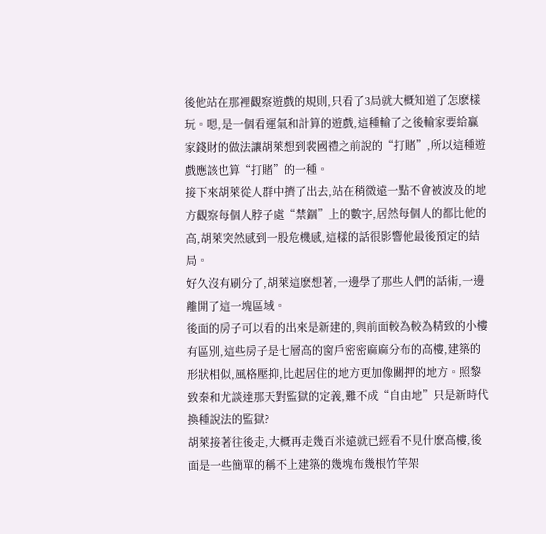後他站在那裡觀察遊戲的規則,只看了3局就大概知道了怎麽樣玩。嗯,是一個看運氣和計算的遊戲,這種輸了之後輸家要給贏家錢財的做法讓胡萊想到裴國禮之前說的“打賭”,所以這種遊戲應該也算“打賭”的一種。
接下來胡萊從人群中擠了出去,站在稍微遠一點不會被波及的地方觀察每個人脖子處“禁錮”上的數字,居然每個人的都比他的高,胡萊突然感到一股危機感,這樣的話很影響他最後預定的結局。
好久沒有刷分了,胡萊這麽想著,一邊學了那些人們的話術,一邊離開了這一塊區域。
後面的房子可以看的出來是新建的,與前面較為較為精致的小樓有區別,這些房子是七層高的窗戶密密麻麻分布的高樓,建築的形狀相似,風格壓抑,比起居住的地方更加像關押的地方。照黎致秦和尤談達那天對監獄的定義,難不成“自由地”只是新時代換種說法的監獄?
胡萊接著往後走,大概再走幾百米遠就已經看不見什麽高樓,後面是一些簡單的稱不上建築的幾塊布幾根竹竿架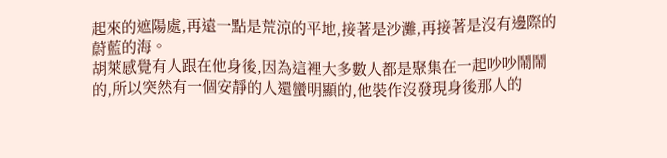起來的遮陽處,再遠一點是荒涼的平地,接著是沙灘,再接著是沒有邊際的蔚藍的海。
胡萊感覺有人跟在他身後,因為這裡大多數人都是聚集在一起吵吵鬧鬧的,所以突然有一個安靜的人還蠻明顯的,他裝作沒發現身後那人的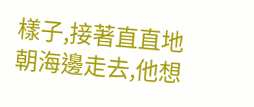樣子,接著直直地朝海邊走去,他想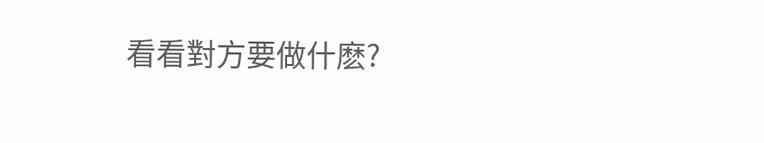看看對方要做什麽?